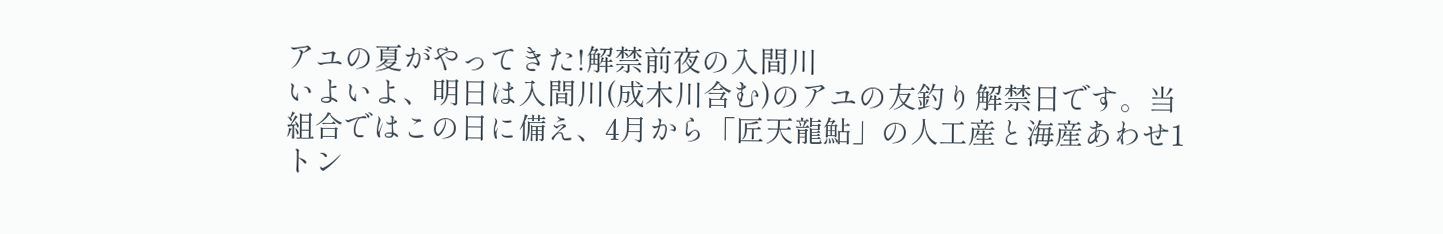アユの夏がやってきた!解禁前夜の入間川
いよいよ、明日は入間川(成木川含む)のアユの友釣り解禁日です。当組合ではこの日に備え、4月から「匠天龍鮎」の人工産と海産あわせ1トン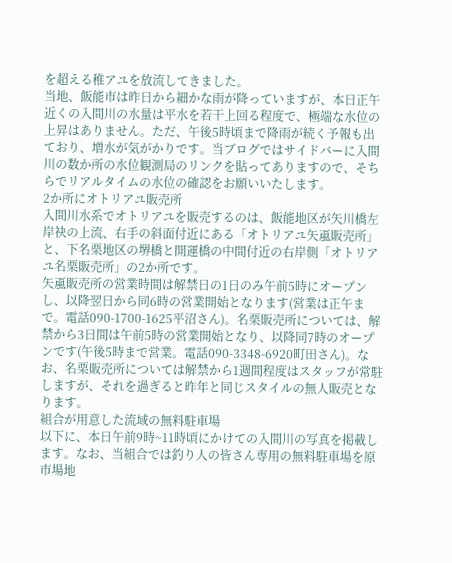を超える稚アユを放流してきました。
当地、飯能市は昨日から細かな雨が降っていますが、本日正午近くの入間川の水量は平水を若干上回る程度で、極端な水位の上昇はありません。ただ、午後5時頃まで降雨が続く予報も出ており、増水が気がかりです。当ブログではサイドバーに入間川の数か所の水位観測局のリンクを貼ってありますので、そちらでリアルタイムの水位の確認をお願いいたします。
2か所にオトリアユ販売所
入間川水系でオトリアユを販売するのは、飯能地区が矢川橋左岸袂の上流、右手の斜面付近にある「オトリアユ矢颪販売所」と、下名栗地区の堺橋と開運橋の中間付近の右岸側「オトリアユ名栗販売所」の2か所です。
矢颪販売所の営業時間は解禁日の1日のみ午前5時にオープンし、以降翌日から同6時の営業開始となります(営業は正午まで。電話090-1700-1625平沼さん)。名栗販売所については、解禁から3日間は午前5時の営業開始となり、以降同7時のオープンです(午後5時まで営業。電話090-3348-6920町田さん)。なお、名栗販売所については解禁から1週間程度はスタッフが常駐しますが、それを過ぎると昨年と同じスタイルの無人販売となります。
組合が用意した流域の無料駐車場
以下に、本日午前9時~11時頃にかけての入間川の写真を掲載します。なお、当組合では釣り人の皆さん専用の無料駐車場を原市場地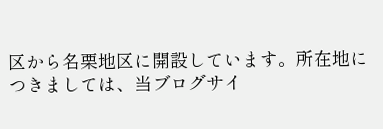区から名栗地区に開設しています。所在地につきましては、当ブログサイ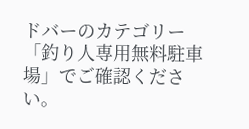ドバーのカテゴリー「釣り人専用無料駐車場」でご確認ください。